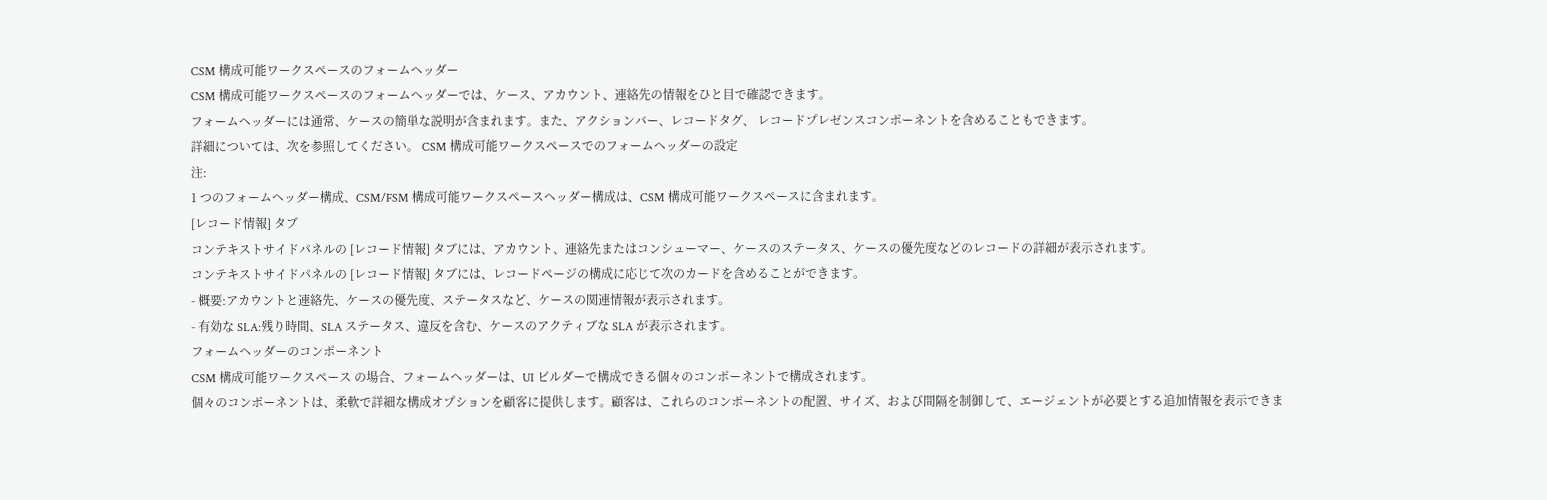CSM 構成可能ワークスペースのフォームヘッダー
CSM 構成可能ワークスペースのフォームヘッダーでは、ケース、アカウント、連絡先の情報をひと目で確認できます。
フォームヘッダーには通常、ケースの簡単な説明が含まれます。また、アクションバー、レコードタグ、 レコードプレゼンスコンポーネントを含めることもできます。
詳細については、次を参照してください。 CSM 構成可能ワークスペースでのフォームヘッダーの設定
注:
1 つのフォームヘッダー構成、CSM/FSM 構成可能ワークスペースヘッダー構成は、CSM 構成可能ワークスペースに含まれます。
[レコード情報] タブ
コンテキストサイドパネルの [レコード情報] タブには、アカウント、連絡先またはコンシューマー、ケースのステータス、ケースの優先度などのレコードの詳細が表示されます。
コンテキストサイドパネルの [レコード情報] タブには、レコードページの構成に応じて次のカードを含めることができます。
- 概要:アカウントと連絡先、ケースの優先度、ステータスなど、ケースの関連情報が表示されます。
- 有効な SLA:残り時間、SLA ステータス、違反を含む、ケースのアクティブな SLA が表示されます。
フォームヘッダーのコンポーネント
CSM 構成可能ワークスペース の場合、フォームヘッダーは、UI ビルダーで構成できる個々のコンポーネントで構成されます。
個々のコンポーネントは、柔軟で詳細な構成オプションを顧客に提供します。顧客は、これらのコンポーネントの配置、サイズ、および間隔を制御して、エージェントが必要とする追加情報を表示できま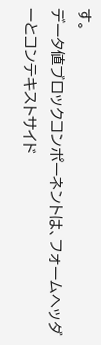す。
データ値ブロックコンポーネントは、フォームヘッダーとコンテキストサイド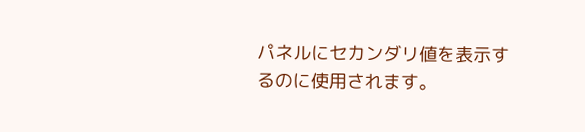パネルにセカンダリ値を表示するのに使用されます。